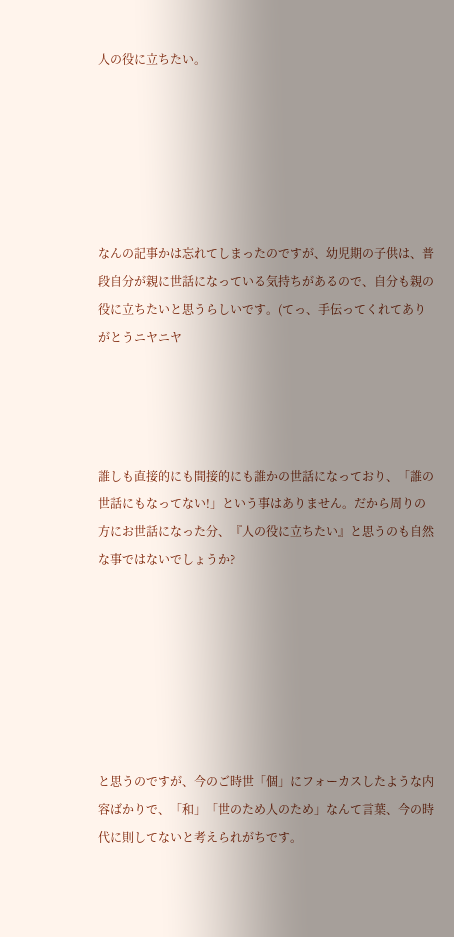人の役に立ちたい。






なんの記事かは忘れてしまったのですが、幼児期の子供は、普段自分が親に世話になっている気持ちがあるので、自分も親の役に立ちたいと思うらしいです。(てっ、手伝ってくれてありがとうニヤニヤ




誰しも直接的にも間接的にも誰かの世話になっており、「誰の世話にもなってない!」という事はありません。だから周りの方にお世話になった分、『人の役に立ちたい』と思うのも自然な事ではないでしょうか?







と思うのですが、今のご時世「個」にフォーカスしたような内容ばかりで、「和」「世のため人のため」なんて言葉、今の時代に則してないと考えられがちです。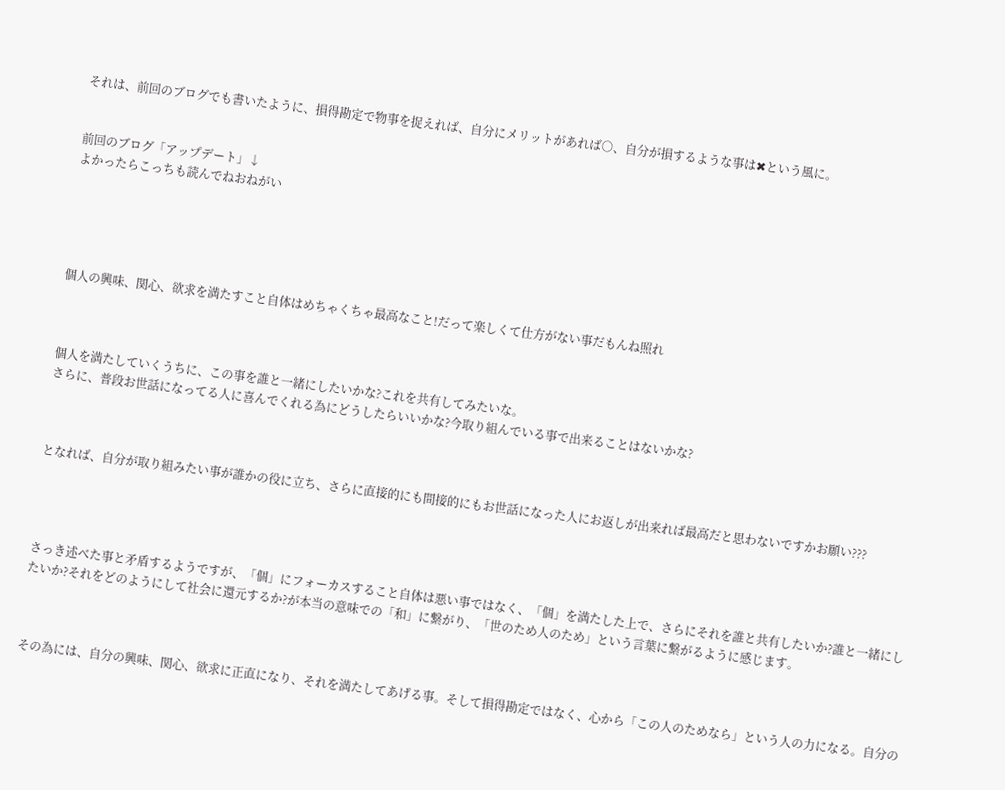それは、前回のブログでも書いたように、損得勘定で物事を捉えれば、自分にメリットがあれば○、自分が損するような事は✖という風に。


前回のブログ「アップデート」↓
よかったらこっちも読んでねおねがい





個人の興味、関心、欲求を満たすこと自体はめちゃくちゃ最高なこと!だって楽しくて仕方がない事だもんね照れ



個人を満たしていくうちに、この事を誰と一緒にしたいかな?これを共有してみたいな。
さらに、普段お世話になってる人に喜んでくれる為にどうしたらいいかな?今取り組んでいる事で出来ることはないかな?



となれば、自分が取り組みたい事が誰かの役に立ち、さらに直接的にも間接的にもお世話になった人にお返しが出来れば最高だと思わないですかお願い???




さっき述べた事と矛盾するようですが、「個」にフォーカスすること自体は悪い事ではなく、「個」を満たした上で、さらにそれを誰と共有したいか?誰と一緒にしたいか?それをどのようにして社会に還元するか?が本当の意味での「和」に繋がり、「世のため人のため」という言葉に繋がるように感じます。



その為には、自分の興味、関心、欲求に正直になり、それを満たしてあげる事。そして損得勘定ではなく、心から「この人のためなら」という人の力になる。自分の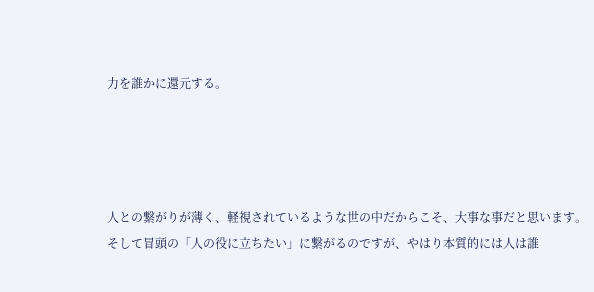力を誰かに還元する。




人との繋がりが薄く、軽視されているような世の中だからこそ、大事な事だと思います。
そして冒頭の「人の役に立ちたい」に繋がるのですが、やはり本質的には人は誰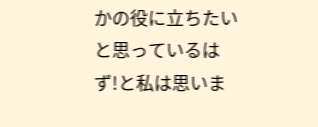かの役に立ちたいと思っているはず!と私は思いま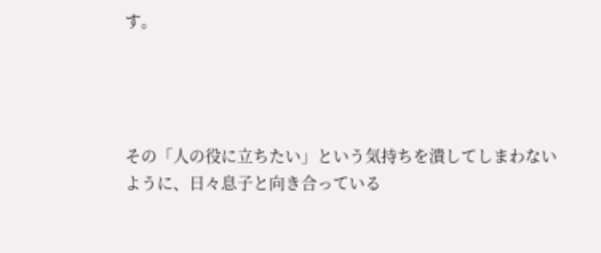す。




その「人の役に立ちたい」という気持ちを潰してしまわないように、日々息子と向き合っている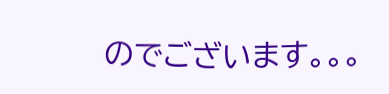のでございます。。。